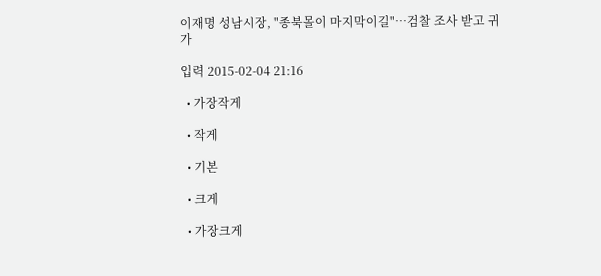이재명 성남시장, "종북몰이 마지막이길"…검찰 조사 받고 귀가

입력 2015-02-04 21:16

  • 가장작게

  • 작게

  • 기본

  • 크게

  • 가장크게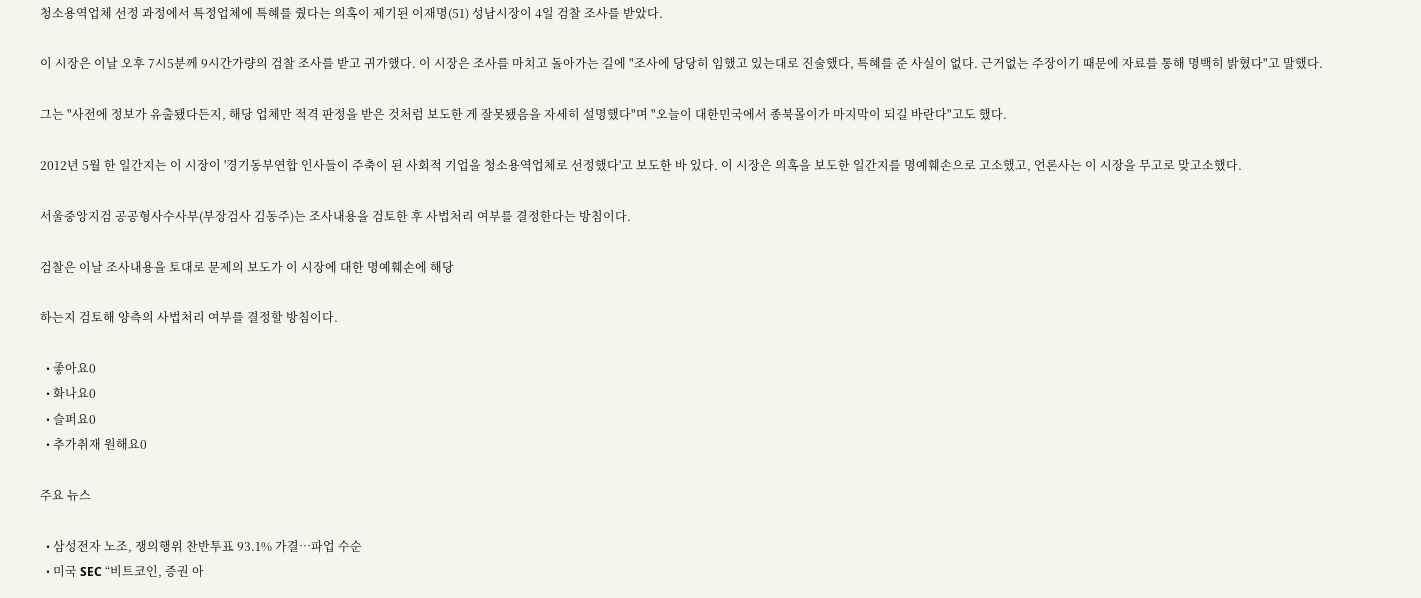청소용역업체 선정 과정에서 특정업체에 특혜를 줬다는 의혹이 제기된 이재명(51) 성남시장이 4일 검찰 조사를 받았다.

이 시장은 이날 오후 7시5분께 9시간가량의 검찰 조사를 받고 귀가했다. 이 시장은 조사를 마치고 돌아가는 길에 "조사에 당당히 임했고 있는대로 진술했다, 특혜를 준 사실이 없다. 근거없는 주장이기 때문에 자료를 통해 명백히 밝혔다"고 말했다.

그는 "사전에 정보가 유출됐다든지, 해당 업체만 적격 판정을 받은 것처럼 보도한 게 잘못됐음을 자세히 설명했다"며 "오늘이 대한민국에서 종북몰이가 마지막이 되길 바란다"고도 했다.

2012년 5월 한 일간지는 이 시장이 '경기동부연합 인사들이 주축이 된 사회적 기업을 청소용역업체로 선정했다'고 보도한 바 있다. 이 시장은 의혹을 보도한 일간지를 명예훼손으로 고소했고, 언론사는 이 시장을 무고로 맞고소했다.

서울중앙지검 공공형사수사부(부장검사 김동주)는 조사내용을 검토한 후 사법처리 여부를 결정한다는 방침이다.

검찰은 이날 조사내용을 토대로 문제의 보도가 이 시장에 대한 명예훼손에 해당

하는지 검토해 양측의 사법처리 여부를 결정할 방침이다.

  • 좋아요0
  • 화나요0
  • 슬퍼요0
  • 추가취재 원해요0

주요 뉴스

  • 삼성전자 노조, 쟁의행위 찬반투표 93.1% 가결…파업 수순
  • 미국 SEC “비트코인, 증권 아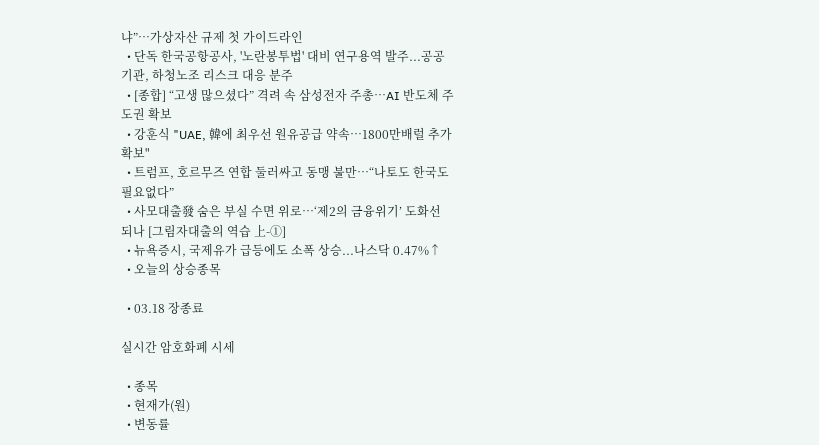냐”…가상자산 규제 첫 가이드라인
  • 단독 한국공항공사, '노란봉투법' 대비 연구용역 발주...공공기관, 하청노조 리스크 대응 분주
  • [종합] “고생 많으셨다” 격려 속 삼성전자 주총⋯AI 반도체 주도권 확보
  • 강훈식 "UAE, 韓에 최우선 원유공급 약속…1800만배럴 추가 확보"
  • 트럼프, 호르무즈 연합 둘러싸고 동맹 불만…“나토도 한국도 필요없다”
  • 사모대출發 숨은 부실 수면 위로…‘제2의 금융위기’ 도화선 되나 [그림자대출의 역습 上-①]
  • 뉴욕증시, 국제유가 급등에도 소폭 상승...나스닥 0.47%↑
  • 오늘의 상승종목

  • 03.18 장종료

실시간 암호화폐 시세

  • 종목
  • 현재가(원)
  • 변동률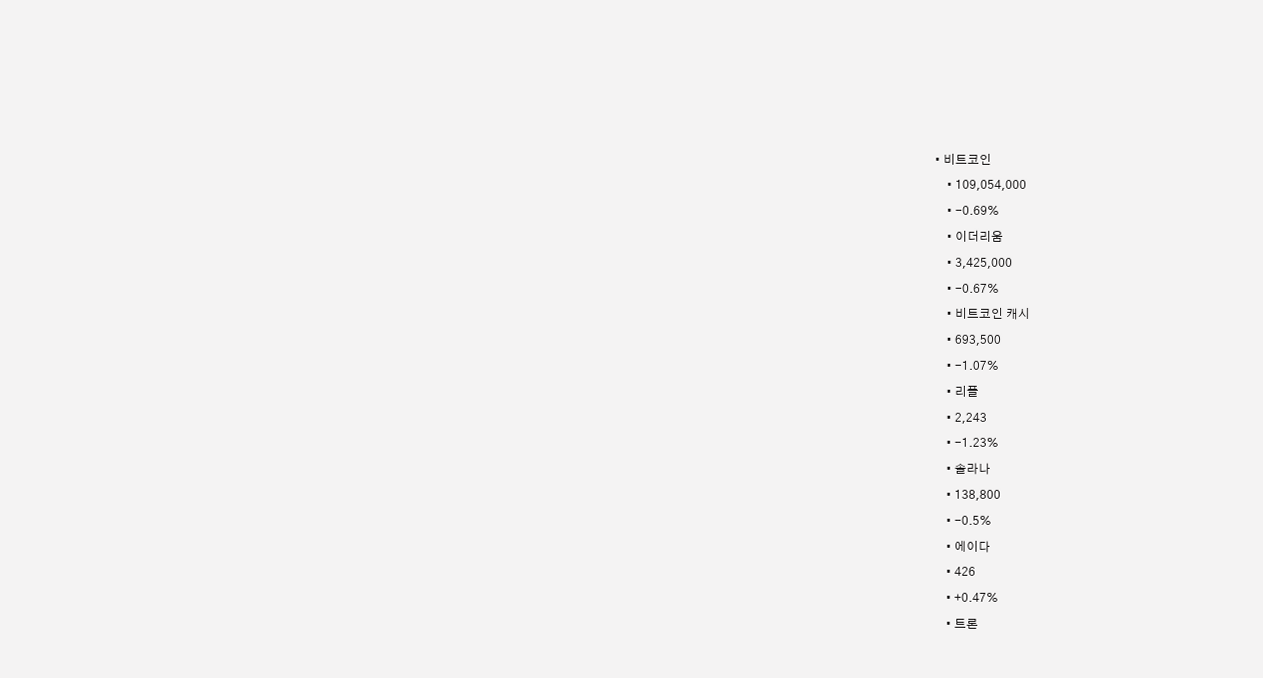• 비트코인
    • 109,054,000
    • -0.69%
    • 이더리움
    • 3,425,000
    • -0.67%
    • 비트코인 캐시
    • 693,500
    • -1.07%
    • 리플
    • 2,243
    • -1.23%
    • 솔라나
    • 138,800
    • -0.5%
    • 에이다
    • 426
    • +0.47%
    • 트론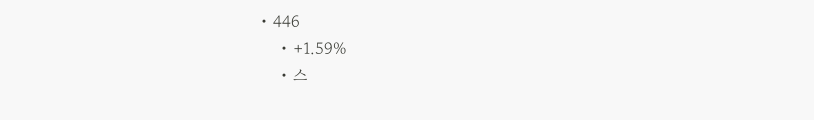• 446
    • +1.59%
    • 스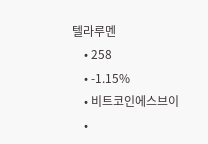텔라루멘
    • 258
    • -1.15%
    • 비트코인에스브이
    •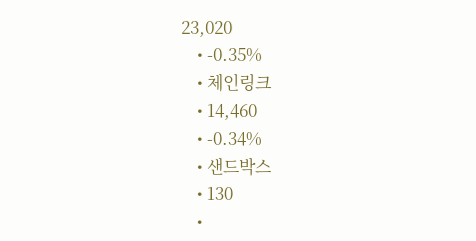23,020
    • -0.35%
    • 체인링크
    • 14,460
    • -0.34%
    • 샌드박스
    • 130
    •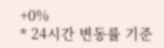+0%
* 24시간 변동률 기준